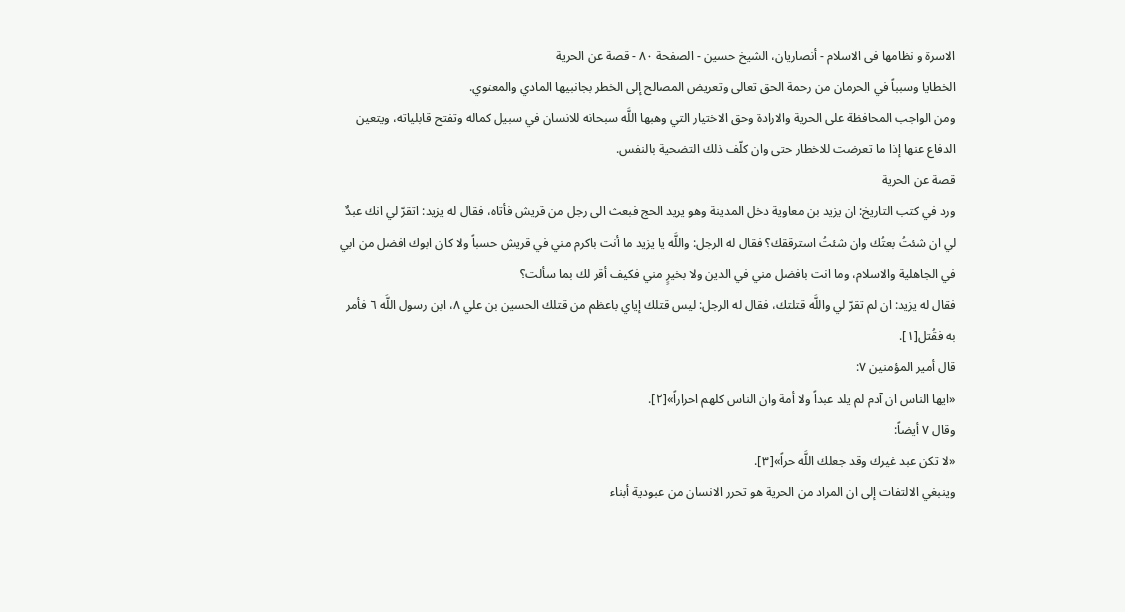الاسرة و نظامها فى الاسلام - أنصاريان، الشيخ حسين - الصفحة ٨٠ - قصة عن الحرية
الخطايا وسبباً في الحرمان من رحمة الحق تعالى وتعريض المصالح إلى الخطر بجانبيها المادي والمعنوي.
ومن الواجب المحافظة على الحرية والارادة وحق الاختيار التي وهبها اللَّه سبحانه للانسان في سبيل كماله وتفتح قابلياته، ويتعين الدفاع عنها إذا ما تعرضت للاخطار حتى وان كلّف ذلك التضحية بالنفس.
قصة عن الحرية
ورد في كتب التاريخ: ان يزيد بن معاوية دخل المدينة وهو يريد الحج فبعث الى رجل من قريش فأتاه، فقال له يزيد: اتقرّ لي انك عبدٌ لي ان شئتُ بعتُك وان شئتُ استرققك؟ فقال له الرجل: واللَّه يا يزيد ما أنت باكرم مني في قريش حسباً ولا كان ابوك افضل من ابي في الجاهلية والاسلام، وما انت بافضل مني في الدين ولا بخيرٍ مني فكيف أقر لك بما سألت؟
فقال له يزيد: ان لم تقرّ لي واللَّه قتلتك، فقال له الرجل: ليس قتلك إياي باعظم من قتلك الحسين بن علي ٨، ابن رسول اللَّه ٦ فأمر به فقُتل[١].
قال أمير المؤمنين ٧:
«ايها الناس ان آدم لم يلد عبداً ولا أمة وان الناس كلهم احراراً»[٢].
وقال ٧ أيضاً:
«لا تكن عبد غيرك وقد جعلك اللَّه حراً»[٣].
وينبغي الالتفات إلى ان المراد من الحرية هو تحرر الانسان من عبودية أبناء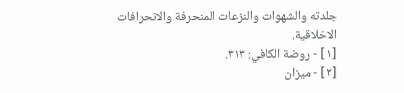جلدته والشهوات والنزعات المنحرفة والانحرافات الاخلاقية.
[١] - روضة الكافي: ٣١٣.
[٢] - ميزان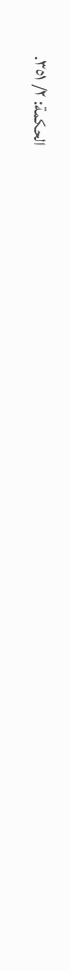الحكمة: ٢/ ٣٥١.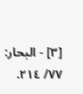[٣] - البحار: ٧٧/ ٢١٤.